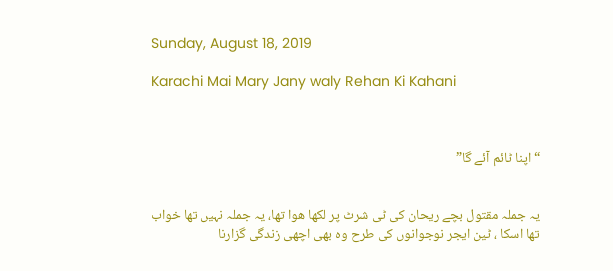Sunday, August 18, 2019

Karachi Mai Mary Jany waly Rehan Ki Kahani



“اپنا ٹائم آئے گا”


یہ جملہ مقتول بچے ریحان کی ٹی شرٹ پر لکھا ھوا تھا، یہ جملہ نہیں تھا خواب تھا اسکا ، ٹین ایجر نوجوانوں کی طرح وہ بھی اچھی زندگی گزارنا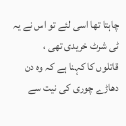چاہتا تھا اسی لئے تو اس نے یہ ٹی شرٹ خریدی تھی ،
قاتلوں کا کہنا ہے کہ وہ دن دھاڑے چوری کی نیت سے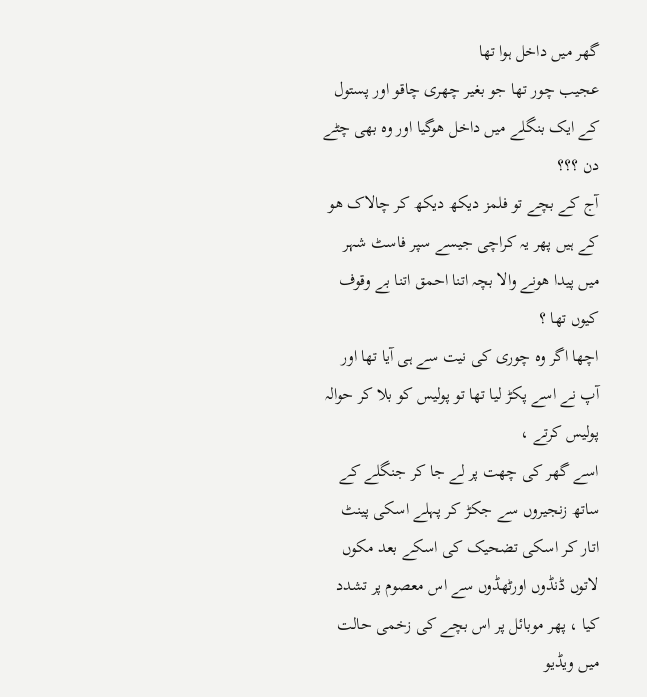گھر میں داخل ہوا تھا
عجیب چور تھا جو بغیر چھری چاقو اور پستول کے ایک بنگلے میں داخل ھوگیا اور وہ بھی چٹے دن ؟؟؟
آج کے بچے تو فلمز دیکھ دیکھ کر چالاک ھو کے ہیں پھر یہ کراچی جیسے سپر فاسٹ شہر میں پیدا ھونے والا بچہ اتنا احمق اتنا بے وقوف کیوں تھا ؟
اچھا اگر وہ چوری کی نیت سے ہی آیا تھا اور آپ نے اسے پکڑ لیا تھا تو پولیس کو بلا کر حوالہ پولیس کرتے ،
اسے گھر کی چھت پر لے جا کر جنگلے کے ساتھ زنجیروں سے جکڑ کر پہلے اسکی پینٹ اتار کر اسکی تضحیک کی اسکے بعد مکوں لاتوں ڈنڈوں اورٹھڈوں سے اس معصوم پر تشدد کیا ، پھر موبائل پر اس بچے کی زخمی حالت میں ویڈیو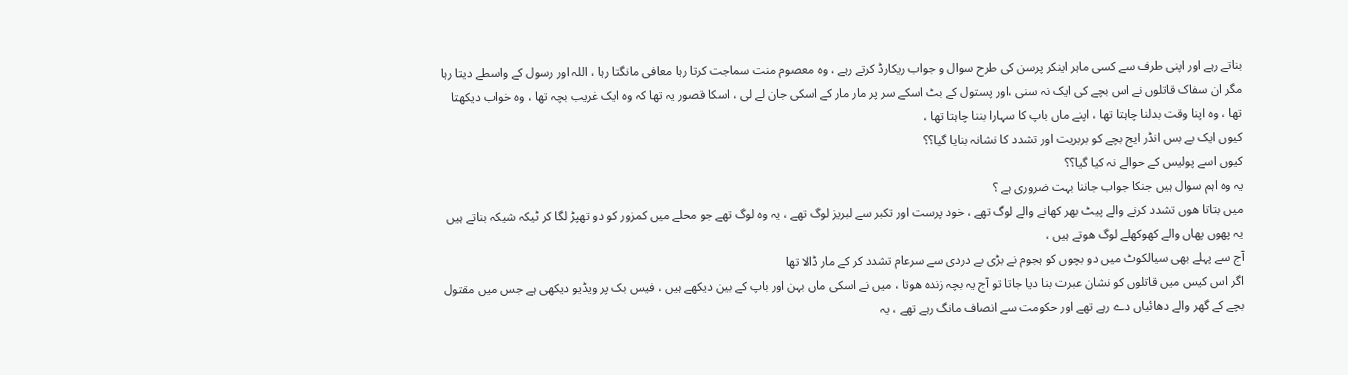بناتے رہے اور اپنی طرف سے کسی ماہر اینکر پرسن کی طرح سوال و جواب ریکارڈ کرتے رہے ، وہ معصوم منت سماجت کرتا رہا معافی مانگتا رہا ، اللہ اور رسول کے واسطے دیتا رہا مگر ان سفاک قاتلوں نے اس بچے کی ایک نہ سنی ،اور پستول کے بٹ اسکے سر پر مار مار کے اسکی جان لے لی ، اسکا قصور یہ تھا کہ وہ ایک غریب بچہ تھا ، وہ خواب دیکھتا تھا ، وہ اپنا وقت بدلنا چاہتا تھا ، اپنے ماں باپ کا سہارا بننا چاہتا تھا ،
کیوں ایک بے بس انڈر ایج بچے کو بربریت اور تشدد کا نشانہ بنایا گیا؟؟
کیوں اسے پولیس کے حوالے نہ کیا گیا؟؟
یہ وہ اہم سوال ہیں جنکا جواب جاننا بہت ضروری ہے ؟
میں بتاتا ھوں تشدد کرنے والے پیٹ بھر کھانے والے لوگ تھے ، خود پرست اور تکبر سے لبریز لوگ تھے ، یہ وہ لوگ تھے جو محلے میں کمزور کو دو تھپڑ لگا کر ٹیکہ شیکہ بناتے ہیں
یہ پھوں پھاں والے کھوکھلے لوگ ھوتے ہیں ،
آج سے پہلے بھی سیالکوٹ میں دو بچوں کو ہجوم نے بڑی بے دردی سے سرعام تشدد کر کے مار ڈالا تھا
اگر اس کیس میں قاتلوں کو نشان عبرت بنا دیا جاتا تو آج یہ بچہ زندہ ھوتا ، میں نے اسکی ماں بہن اور باپ کے بین دیکھے ہیں ، فیس بک پر ویڈیو دیکھی ہے جس میں مقتول بچے کے گھر والے دھائیاں دے رہے تھے اور حکومت سے انصاف مانگ رہے تھے ، یہ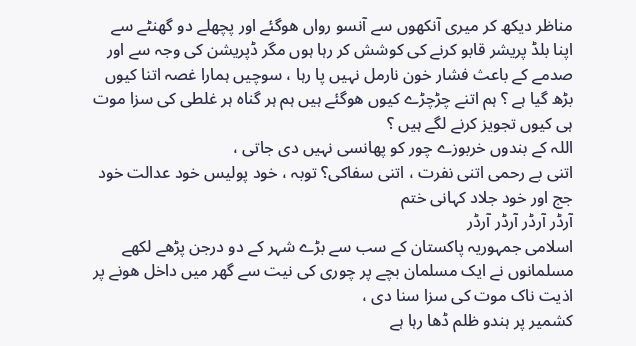مناظر دیکھ کر میری آنکھوں سے آنسو رواں ھوگئے اور پچھلے دو گھنٹے سے اپنا بلڈ پریشر قابو کرنے کی کوشش کر رہا ہوں مگر ڈپریشن کی وجہ سے اور صدمے کے باعث فشار خون نارمل نہیں پا رہا ، سوچیں ہمارا غصہ اتنا کیوں بڑھ گیا ہے ؟ ہم اتنے چڑچڑے کیوں ھوگئے ہیں ہم ہر گناہ ہر غلطی کی سزا موت ہی کیوں تجویز کرنے لگے ہیں ؟
اللہ کے بندوں خربوزے چور کو پھانسی نہیں دی جاتی ،
اتنی بے رحمی اتنی نفرت ، اتنی سفاکی؟ توبہ ، خود پولیس خود عدالت خود جج اور خود جلاد کہانی ختم
آرڈر آرڈر آرڈر آرڈر
اسلامی جمہوریہ پاکستان کے سب سے بڑے شہر کے دو درجن پڑھے لکھے مسلمانوں نے ایک مسلمان بچے پر چوری کی نیت سے گھر میں داخل ھونے پر اذیت ناک موت کی سزا سنا دی ،
کشمیر پر ہندو ظلم ڈھا رہا ہے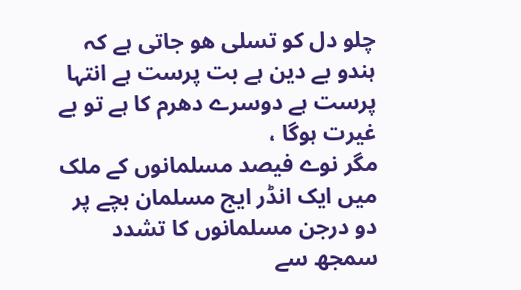چلو دل کو تسلی ھو جاتی ہے کہ ہندو بے دین ہے بت پرست ہے انتہا پرست ہے دوسرے دھرم کا ہے تو بے غیرت ہوگا ،
مگر نوے فیصد مسلمانوں کے ملک میں ایک انڈر ایج مسلمان بچے پر دو درجن مسلمانوں کا تشدد سمجھ سے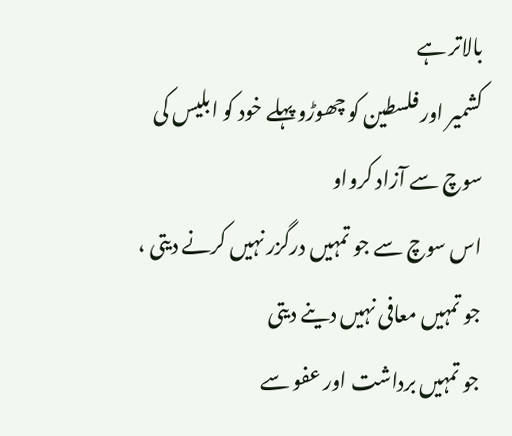بالاتر ہے
کشمیر اور فلسطین کو چھوڑو پہلے خود کو ابلیس کی سوچ سے آزاد کرواو
اس سوچ سے جو تمہیں درگزر نہیں کرنے دیتی ،
جو تمہیں معافی نہیں دینے دیتی
جو تمہیں برداشت اور عفو سے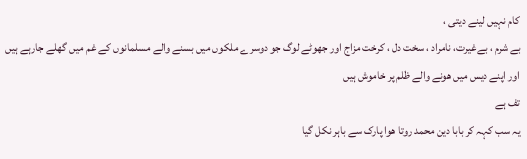کام نہیں لینے دیتی ،
بے شرم ، بےغیرت، نامراد ، سخت دل ، کرخت مزاج اور جھوٹے لوگ جو دوسرے ملکوں میں بسنے والے مسلمانوں کے غم میں گھلے جارہے ہیں اور اپنے دیس میں ھونے والے ظلم پر خاموش ہیں
تف ہے
یہ سب کہہ کر بابا دین محمد روتا ھوا پارک سے باہر نکل گیا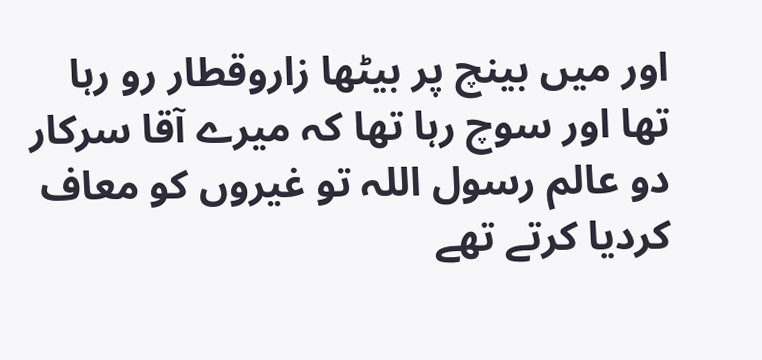اور میں بینچ پر بیٹھا زاروقطار رو رہا تھا اور سوچ رہا تھا کہ میرے آقا سرکار دو عالم رسول اللہ تو غیروں کو معاف کردیا کرتے تھے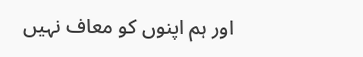اور ہم اپنوں کو معاف نہیں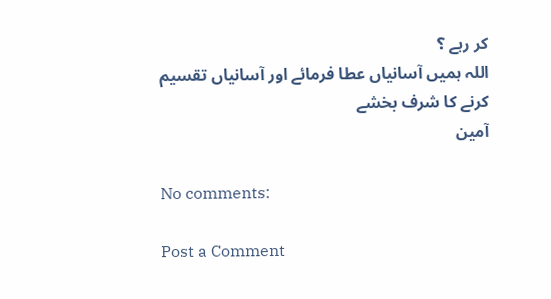کر رہے ؟
اللہ ہمیں آسانیاں عطا فرمائے اور آسانیاں تقسیم کرنے کا شرف بخشے
آمین

No comments:

Post a Comment